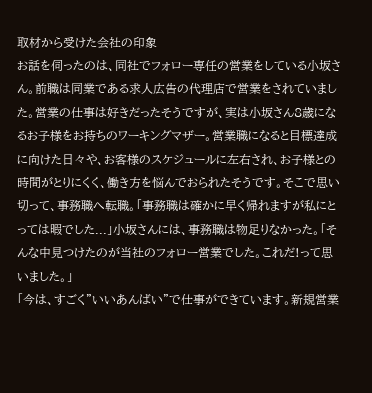取材から受けた会社の印象
お話を伺ったのは、同社でフォロー専任の営業をしている小坂さん。前職は同業である求人広告の代理店で営業をされていました。営業の仕事は好きだったそうですが、実は小坂さん8歳になるお子様をお持ちのワーキングマザー。営業職になると目標達成に向けた日々や、お客様のスケジュールに左右され、お子様との時間がとりにくく、働き方を悩んでおられたそうです。そこで思い切って、事務職へ転職。「事務職は確かに早く帰れますが私にとっては暇でした...」小坂さんには、事務職は物足りなかった。「そんな中見つけたのが当社のフォロー営業でした。これだ!って思いました。」
「今は、すごく"いいあんばい”で仕事ができています。新規営業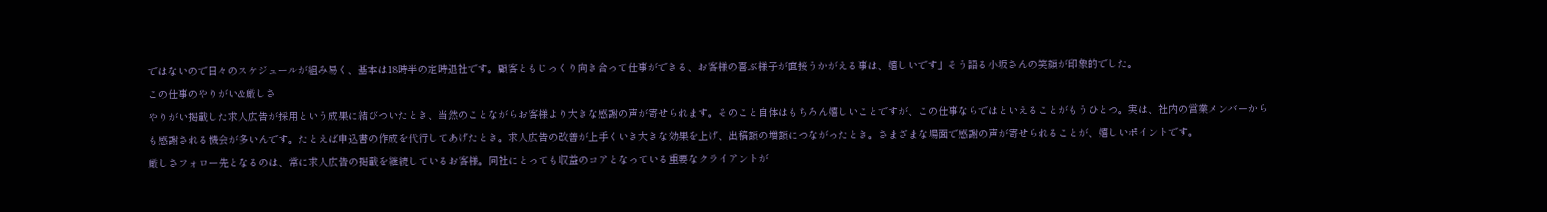ではないので日々のスケジュールが組み易く、基本は18時半の定時退社です。顧客ともじっくり向き合って仕事ができる、お客様の喜ぶ様子が直接うかがえる事は、嬉しいです」そう語る小坂さんの笑顔が印象的でした。
この仕事のやりがい&厳しさ
やりがい掲載した求人広告が採用という成果に結びついたとき、当然のことながらお客様より大きな感謝の声が寄せられます。そのこと自体はもちろん嬉しいことですが、この仕事ならではといえることがもうひとつ。実は、社内の営業メンバーからも感謝される機会が多いんです。たとえば申込書の作成を代行してあげたとき。求人広告の改善が上手くいき大きな効果を上げ、出稿額の増額につながったとき。さまざまな場面で感謝の声が寄せられることが、嬉しいポイントです。
厳しさフォロー先となるのは、常に求人広告の掲載を継続しているお客様。同社にとっても収益のコアとなっている重要なクライアントが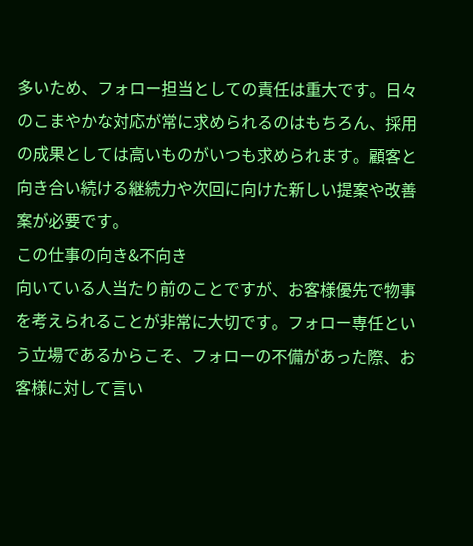多いため、フォロー担当としての責任は重大です。日々のこまやかな対応が常に求められるのはもちろん、採用の成果としては高いものがいつも求められます。顧客と向き合い続ける継続力や次回に向けた新しい提案や改善案が必要です。
この仕事の向き&不向き
向いている人当たり前のことですが、お客様優先で物事を考えられることが非常に大切です。フォロー専任という立場であるからこそ、フォローの不備があった際、お客様に対して言い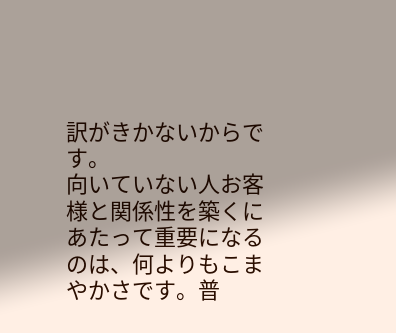訳がきかないからです。
向いていない人お客様と関係性を築くにあたって重要になるのは、何よりもこまやかさです。普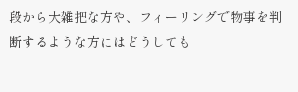段から大雑把な方や、フィーリングで物事を判断するような方にはどうしても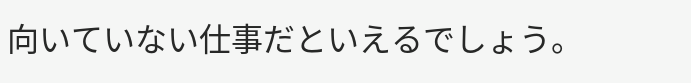向いていない仕事だといえるでしょう。